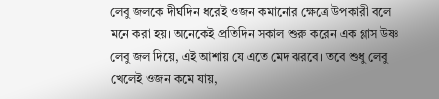লেবু জলকে দীর্ঘদিন ধরেই ওজন কমানোর ক্ষেত্রে উপকারী বলে মনে করা হয়। অনেকেই প্রতিদিন সকাল শুরু করেন এক গ্লাস উষ্ণ লেবু জল দিয়ে, এই আশায় যে এতে মেদ ঝরবে। তবে শুধু লেবু খেলেই ওজন কমে যায়,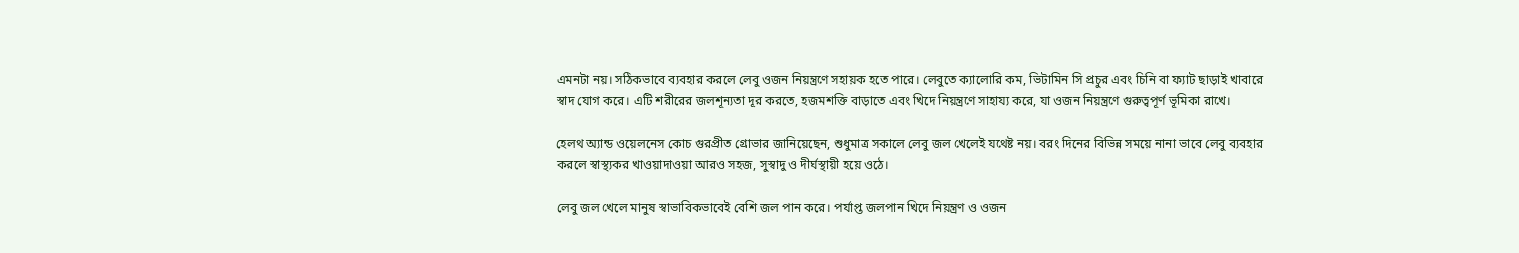এমনটা নয়। সঠিকভাবে ব্যবহার করলে লেবু ওজন নিয়ন্ত্রণে সহায়ক হতে পারে। লেবুতে ক্যালোরি কম, ভিটামিন সি প্রচুর এবং চিনি বা ফ্যাট ছাড়াই খাবারে স্বাদ যোগ করে। এটি শরীরের জলশূন্যতা দূর করতে, হজমশক্তি বাড়াতে এবং খিদে নিয়ন্ত্রণে সাহায্য করে, যা ওজন নিয়ন্ত্রণে গুরুত্বপূর্ণ ভূমিকা রাখে।

হেলথ অ্যান্ড ওয়েলনেস কোচ গুরপ্রীত গ্রোভার জানিয়েছেন, শুধুমাত্র সকালে লেবু জল খেলেই যথেষ্ট নয়। বরং দিনের বিভিন্ন সময়ে নানা ভাবে লেবু ব্যবহার করলে স্বাস্থ্যকর খাওয়াদাওয়া আরও সহজ, সুস্বাদু ও দীর্ঘস্থায়ী হয়ে ওঠে।

লেবু জল খেলে মানুষ স্বাভাবিকভাবেই বেশি জল পান করে। পর্যাপ্ত জলপান খিদে নিয়ন্ত্রণ ও ওজন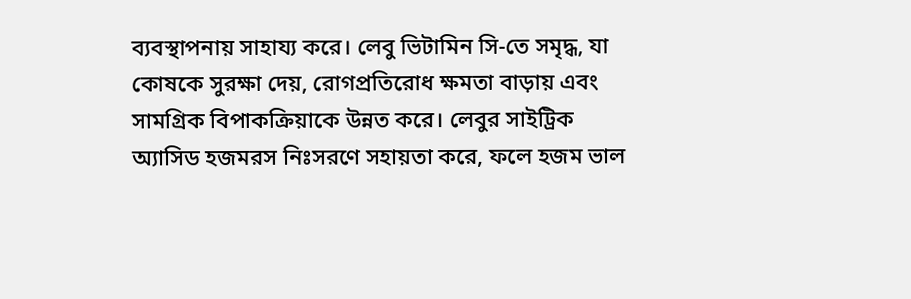ব্যবস্থাপনায় সাহায্য করে। লেবু ভিটামিন সি-তে সমৃদ্ধ, যা কোষকে সুরক্ষা দেয়, রোগপ্রতিরোধ ক্ষমতা বাড়ায় এবং সামগ্রিক বিপাকক্রিয়াকে উন্নত করে। লেবুর সাইট্রিক অ্যাসিড হজমরস নিঃসরণে সহায়তা করে, ফলে হজম ভাল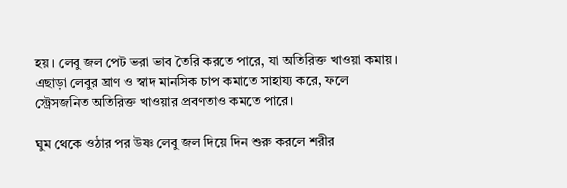হয়। লেবু জল পেট ভরা ভাব তৈরি করতে পারে, যা অতিরিক্ত খাওয়া কমায়। এছাড়া লেবুর ঘ্রাণ ও স্বাদ মানসিক চাপ কমাতে সাহায্য করে, ফলে স্ট্রেসজনিত অতিরিক্ত খাওয়ার প্রবণতাও কমতে পারে।

ঘুম থেকে ওঠার পর উষ্ণ লেবু জল দিয়ে দিন শুরু করলে শরীর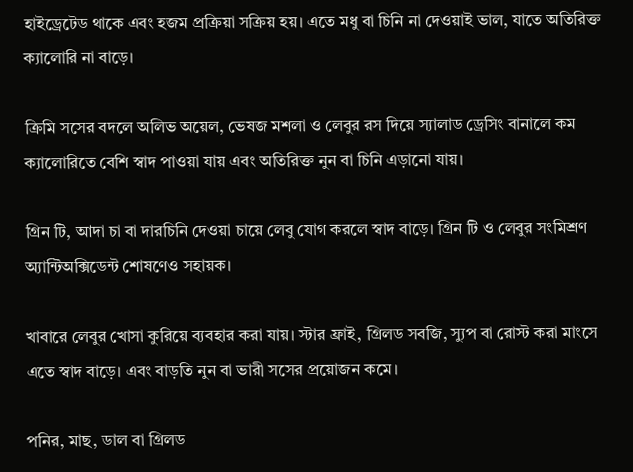হাইড্রেটেড থাকে এবং হজম প্রক্রিয়া সক্রিয় হয়। এতে মধু বা চিনি না দেওয়াই ভাল, যাতে অতিরিক্ত ক্যালোরি না বাড়ে।

ক্রিমি সসের বদলে অলিভ অয়েল, ভেষজ মশলা ও লেবুর রস দিয়ে স্যালাড ড্রেসিং বানালে কম ক্যালোরিতে বেশি স্বাদ পাওয়া যায় এবং অতিরিক্ত নুন বা চিনি এড়ানো যায়।

গ্রিন টি, আদা চা বা দারচিনি দেওয়া চায়ে লেবু যোগ করলে স্বাদ বাড়ে। গ্রিন টি ও লেবুর সংমিশ্রণ অ্যান্টিঅক্সিডেন্ট শোষণেও সহায়ক।

খাবারে লেবুর খোসা কুরিয়ে ব্যবহার করা যায়। স্টার ফ্রাই, গ্রিলড সবজি, স্যুপ বা রোস্ট করা মাংসে এতে স্বাদ বাড়ে। এবং বাড়তি নুন বা ভারী সসের প্রয়োজন কমে।

পনির, মাছ, ডাল বা গ্রিলড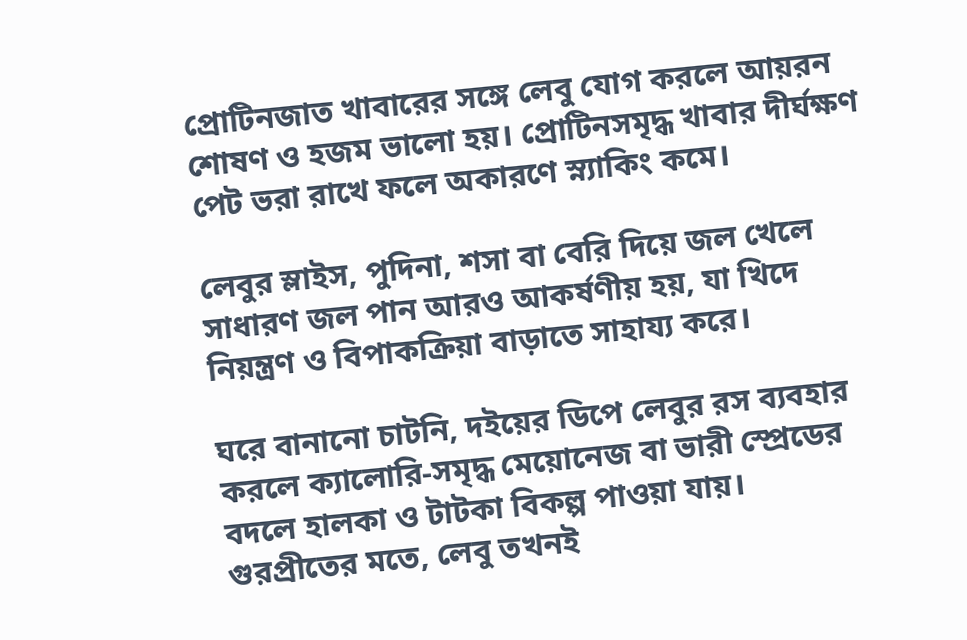প্রোটিনজাত খাবারের সঙ্গে লেবু যোগ করলে আয়রন শোষণ ও হজম ভালো হয়। প্রোটিনসমৃদ্ধ খাবার দীর্ঘক্ষণ পেট ভরা রাখে ফলে অকারণে স্ন্যাকিং কমে।

লেবুর স্লাইস, পুদিনা, শসা বা বেরি দিয়ে জল খেলে সাধারণ জল পান আরও আকর্ষণীয় হয়, যা খিদে নিয়ন্ত্রণ ও বিপাকক্রিয়া বাড়াতে সাহায্য করে।

ঘরে বানানো চাটনি, দইয়ের ডিপে লেবুর রস ব্যবহার করলে ক্যালোরি-সমৃদ্ধ মেয়োনেজ বা ভারী স্প্রেডের বদলে হালকা ও টাটকা বিকল্প পাওয়া যায়।
গুরপ্রীতের মতে, লেবু তখনই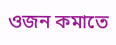ওজন কমাতে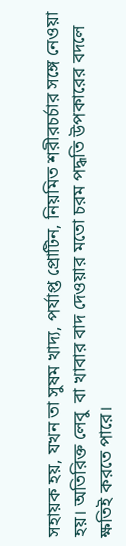সহায়ক হয়, যখন তা সুষম খাদ্য, পর্যাপ্ত প্রোটিন, নিয়মিত শরীরচর্চার সঙ্গে নেওয়া হয়। অতিরিক্ত লেবু  বা খাবার বাদ দেওয়ার মতো চরম পদ্ধতি উপকারের বদলে ক্ষতিই করতে পারে।